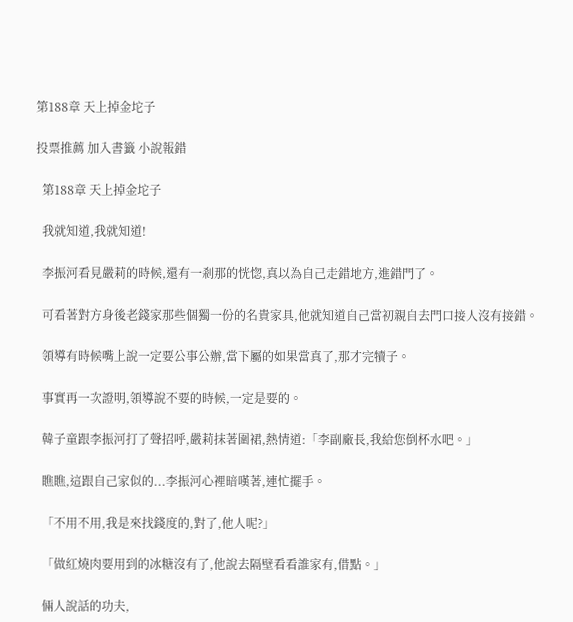第188章 天上掉金坨子

投票推薦 加入書籤 小說報錯

  第188章 天上掉金坨子

  我就知道,我就知道!

  李振河看見嚴莉的時候,還有一剎那的恍惚,真以為自己走錯地方,進錯門了。

  可看著對方身後老錢家那些個獨一份的名貴家具,他就知道自己當初親自去門口接人沒有接錯。

  領導有時候嘴上說一定要公事公辦,當下屬的如果當真了,那才完犢子。

  事實再一次證明,領導說不要的時候,一定是要的。

  韓子童跟李振河打了聲招呼,嚴莉抹著圍裙,熱情道:「李副廠長,我給您倒杯水吧。」

  瞧瞧,這跟自己家似的...李振河心裡暗嘆著,連忙擺手。

  「不用不用,我是來找錢度的,對了,他人呢?」

  「做紅燒肉要用到的冰糖沒有了,他說去隔壁看看誰家有,借點。」

  倆人說話的功夫,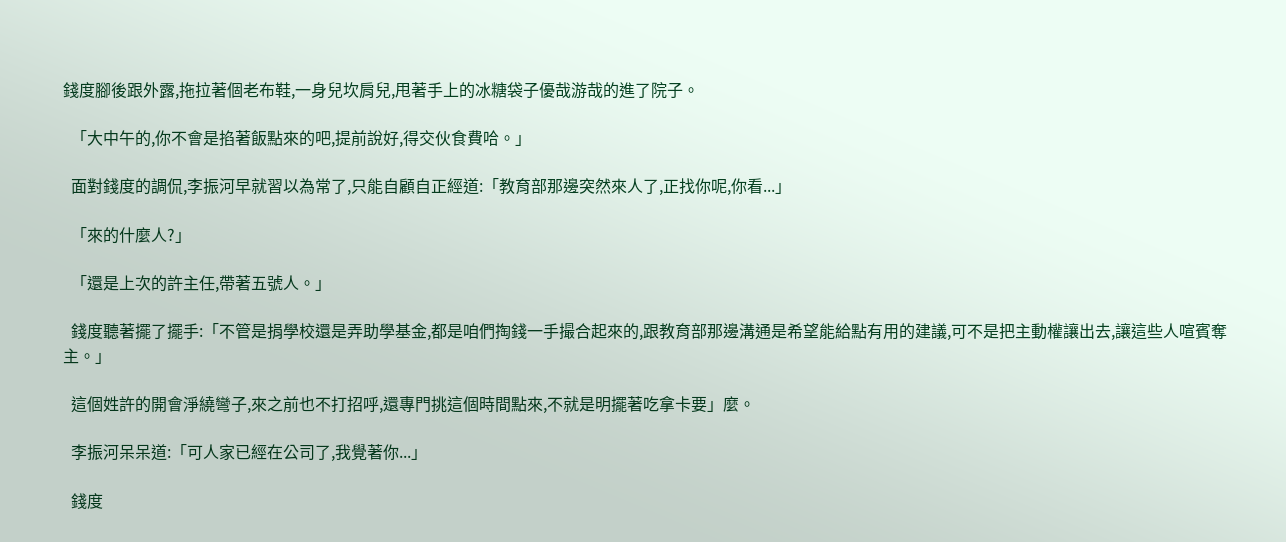錢度腳後跟外露,拖拉著個老布鞋,一身兒坎肩兒,甩著手上的冰糖袋子優哉游哉的進了院子。

  「大中午的,你不會是掐著飯點來的吧,提前說好,得交伙食費哈。」

  面對錢度的調侃,李振河早就習以為常了,只能自顧自正經道:「教育部那邊突然來人了,正找你呢,你看...」

  「來的什麼人?」

  「還是上次的許主任,帶著五號人。」

  錢度聽著擺了擺手:「不管是捐學校還是弄助學基金,都是咱們掏錢一手撮合起來的,跟教育部那邊溝通是希望能給點有用的建議,可不是把主動權讓出去,讓這些人喧賓奪主。」

  這個姓許的開會淨繞彎子,來之前也不打招呼,還專門挑這個時間點來,不就是明擺著吃拿卡要」麼。

  李振河呆呆道:「可人家已經在公司了,我覺著你...」

  錢度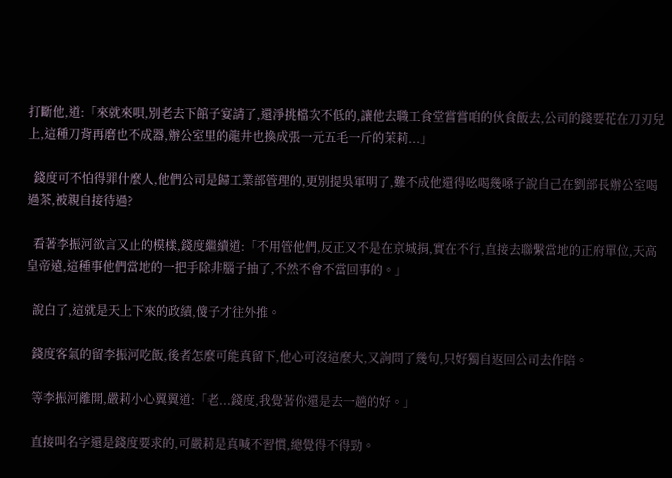打斷他,道:「來就來唄,別老去下館子宴請了,還淨挑檔次不低的,讓他去職工食堂嘗嘗咱的伙食飯去,公司的錢要花在刀刃兒上,這種刀背再磨也不成器,辦公室里的龍井也換成張一元五毛一斤的茉莉...」

  錢度可不怕得罪什麼人,他們公司是歸工業部管理的,更別提吳軍明了,難不成他還得吆喝幾嗓子說自己在劉部長辦公室喝過茶,被親自接待過?

  看著李振河欲言又止的模樣,錢度繼續道:「不用管他們,反正又不是在京城捐,實在不行,直接去聯繫當地的正府單位,天高皇帝遠,這種事他們當地的一把手除非腦子抽了,不然不會不當回事的。」

  說白了,這就是天上下來的政績,傻子才往外推。

  錢度客氣的留李振河吃飯,後者怎麼可能真留下,他心可沒這麼大,又詢問了幾句,只好獨自返回公司去作陪。

  等李振河離開,嚴莉小心翼翼道:「老...錢度,我覺著你還是去一趟的好。」

  直接叫名字還是錢度要求的,可嚴莉是真喊不習慣,總覺得不得勁。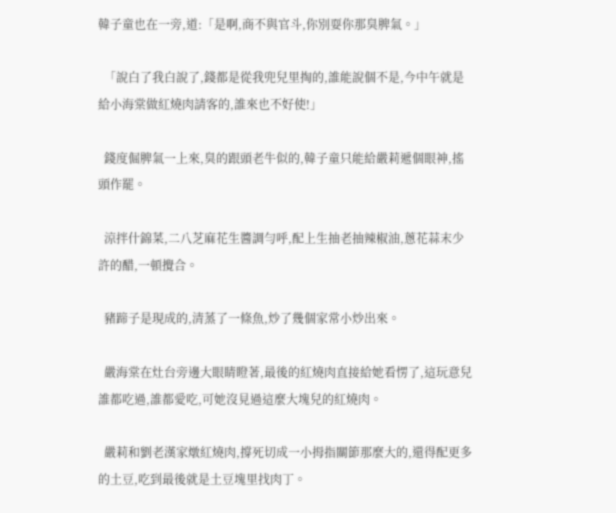韓子童也在一旁,道:「是啊,商不與官斗,你別耍你那臭脾氣。」

  「說白了我白說了,錢都是從我兜兒里掏的,誰能說個不是,今中午就是給小海棠做紅燒肉請客的,誰來也不好使!」

  錢度倔脾氣一上來,臭的跟頭老牛似的,韓子童只能給嚴莉遞個眼神,搖頭作罷。

  涼拌什錦菜,二八芝麻花生醬調勻呼,配上生抽老抽辣椒油,蔥花蒜末少許的醋,一頓攪合。

  豬蹄子是現成的,清蒸了一條魚,炒了幾個家常小炒出來。

  嚴海棠在灶台旁邊大眼睛瞪著,最後的紅燒肉直接給她看愣了,這玩意兒誰都吃過,誰都愛吃,可她沒見過這麼大塊兒的紅燒肉。

  嚴莉和劉老漢家燉紅燒肉,撐死切成一小拇指關節那麼大的,還得配更多的土豆,吃到最後就是土豆塊里找肉丁。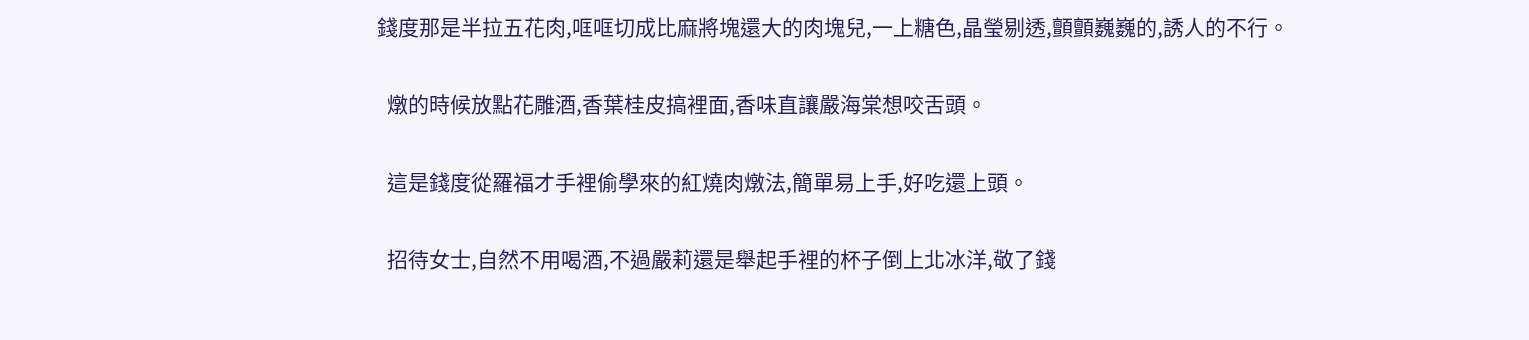錢度那是半拉五花肉,哐哐切成比麻將塊還大的肉塊兒,一上糖色,晶瑩剔透,顫顫巍巍的,誘人的不行。

  燉的時候放點花雕酒,香葉桂皮搞裡面,香味直讓嚴海棠想咬舌頭。

  這是錢度從羅福才手裡偷學來的紅燒肉燉法,簡單易上手,好吃還上頭。

  招待女士,自然不用喝酒,不過嚴莉還是舉起手裡的杯子倒上北冰洋,敬了錢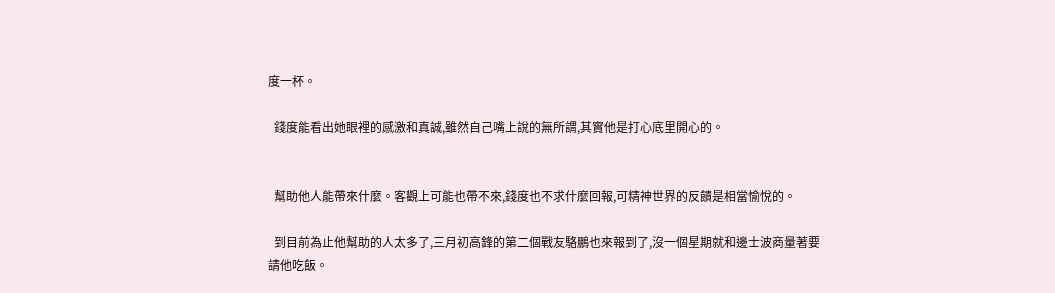度一杯。

  錢度能看出她眼裡的感激和真誠,雖然自己嘴上說的無所謂,其實他是打心底里開心的。


  幫助他人能帶來什麼。客觀上可能也帶不來,錢度也不求什麼回報,可精神世界的反饋是相當愉悅的。

  到目前為止他幫助的人太多了,三月初高鋒的第二個戰友駱鵬也來報到了,沒一個星期就和邊士波商量著要請他吃飯。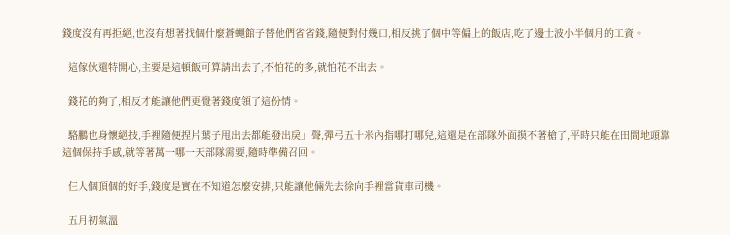錢度沒有再拒絕,也沒有想著找個什麼蒼蠅館子替他們省省錢,隨便對付幾口,相反挑了個中等偏上的飯店,吃了邊士波小半個月的工資。

  這傢伙還特開心,主要是這頓飯可算請出去了,不怕花的多,就怕花不出去。

  錢花的夠了,相反才能讓他們更覺著錢度領了這份情。

  駱鵬也身懷絕技,手裡隨便捏片葉子甩出去都能發出戾」聲,彈弓五十米內指哪打哪兒,這還是在部隊外面摸不著槍了,平時只能在田間地頭靠這個保持手感,就等著萬一哪一天部隊需要,隨時準備召回。

  仨人個頂個的好手,錢度是實在不知道怎麼安排,只能讓他倆先去徐向手裡當貨車司機。

  五月初氣溫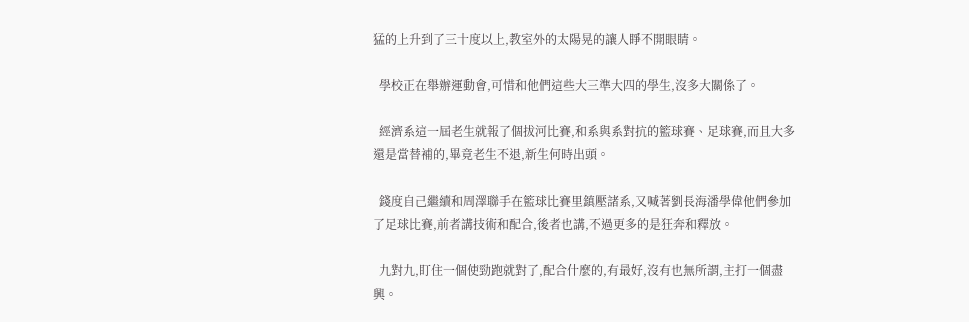猛的上升到了三十度以上,教室外的太陽晃的讓人睜不開眼睛。

  學校正在舉辦運動會,可惜和他們這些大三準大四的學生,沒多大關係了。

  經濟系這一屆老生就報了個拔河比賽,和系與系對抗的籃球賽、足球賽,而且大多還是當替補的,畢竟老生不退,新生何時出頭。

  錢度自己繼續和周澤聯手在籃球比賽里鎮壓諸系,又喊著劉長海潘學偉他們參加了足球比賽,前者講技術和配合,後者也講,不過更多的是狂奔和釋放。

  九對九,盯住一個使勁跑就對了,配合什麼的,有最好,沒有也無所謂,主打一個盡興。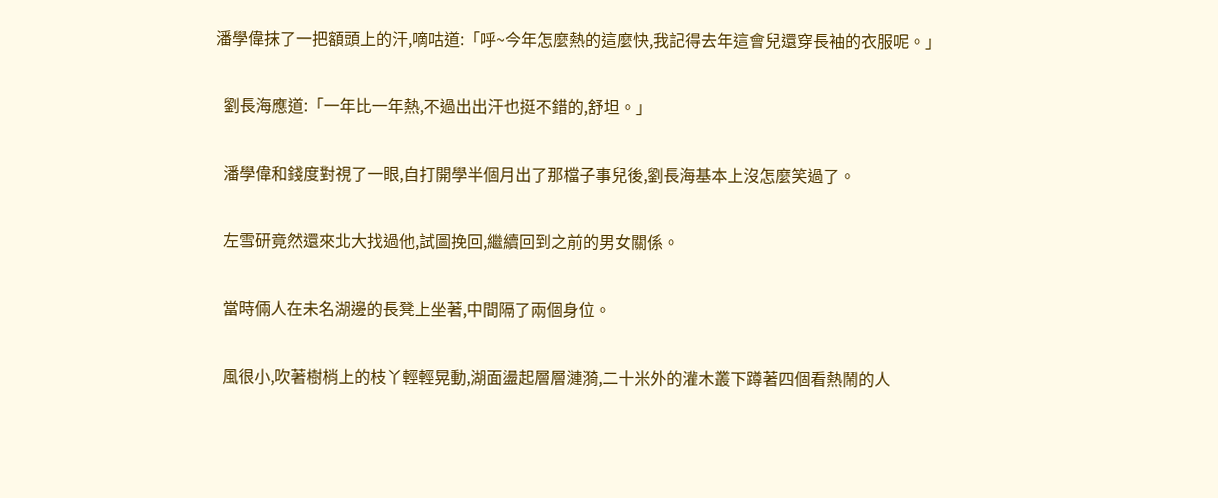潘學偉抹了一把額頭上的汗,嘀咕道:「呼~今年怎麼熱的這麼快,我記得去年這會兒還穿長袖的衣服呢。」

  劉長海應道:「一年比一年熱,不過出出汗也挺不錯的,舒坦。」

  潘學偉和錢度對視了一眼,自打開學半個月出了那檔子事兒後,劉長海基本上沒怎麼笑過了。

  左雪研竟然還來北大找過他,試圖挽回,繼續回到之前的男女關係。

  當時倆人在未名湖邊的長凳上坐著,中間隔了兩個身位。

  風很小,吹著樹梢上的枝丫輕輕晃動,湖面盪起層層漣漪,二十米外的灌木叢下蹲著四個看熱鬧的人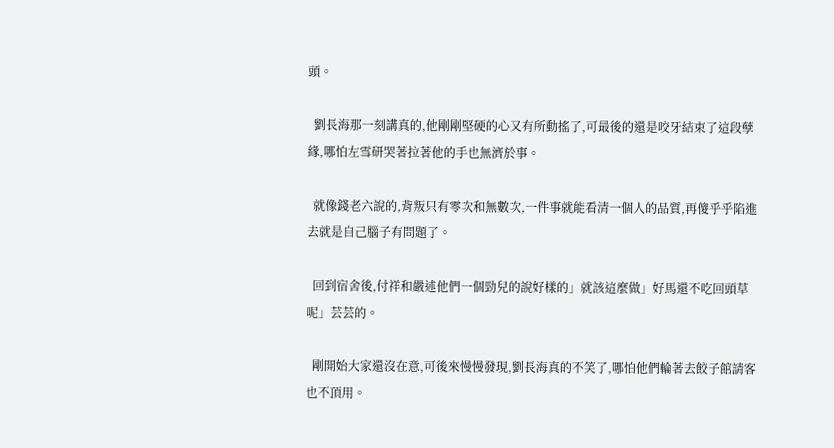頭。

  劉長海那一刻講真的,他剛剛堅硬的心又有所動搖了,可最後的還是咬牙結束了這段孽緣,哪怕左雪研哭著拉著他的手也無濟於事。

  就像錢老六說的,背叛只有零次和無數次,一件事就能看清一個人的品質,再傻乎乎陷進去就是自己腦子有問題了。

  回到宿舍後,付祥和嚴述他們一個勁兒的說好樣的」就該這麼做」好馬還不吃回頭草呢」芸芸的。

  剛開始大家還沒在意,可後來慢慢發現,劉長海真的不笑了,哪怕他們輪著去餃子館請客也不頂用。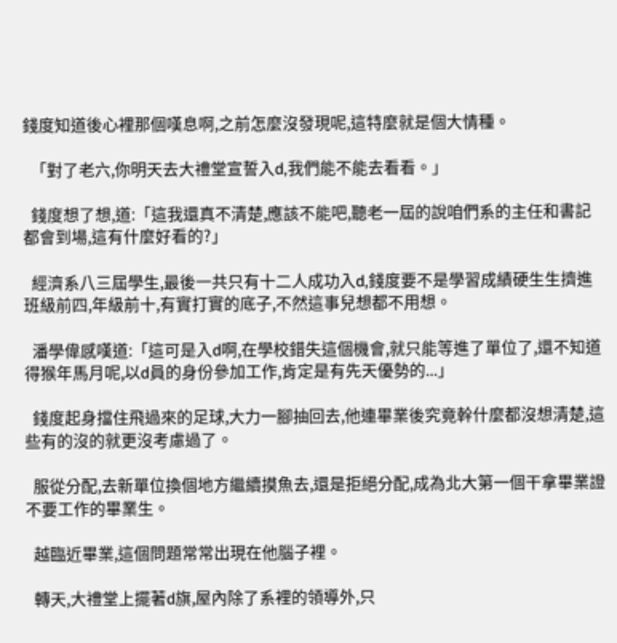錢度知道後心裡那個嘆息啊,之前怎麼沒發現呢,這特麼就是個大情種。

  「對了老六,你明天去大禮堂宣誓入d,我們能不能去看看。」

  錢度想了想,道:「這我還真不清楚,應該不能吧,聽老一屆的說咱們系的主任和書記都會到場,這有什麼好看的?」

  經濟系八三屆學生,最後一共只有十二人成功入d,錢度要不是學習成績硬生生擠進班級前四,年級前十,有實打實的底子,不然這事兒想都不用想。

  潘學偉感嘆道:「這可是入d啊,在學校錯失這個機會,就只能等進了單位了,還不知道得猴年馬月呢,以d員的身份參加工作,肯定是有先天優勢的...」

  錢度起身擋住飛過來的足球,大力一腳抽回去,他連畢業後究竟幹什麼都沒想清楚,這些有的沒的就更沒考慮過了。

  服從分配,去新單位換個地方繼續摸魚去,還是拒絕分配,成為北大第一個干拿畢業證不要工作的畢業生。

  越臨近畢業,這個問題常常出現在他腦子裡。

  轉天,大禮堂上擺著d旗,屋內除了系裡的領導外,只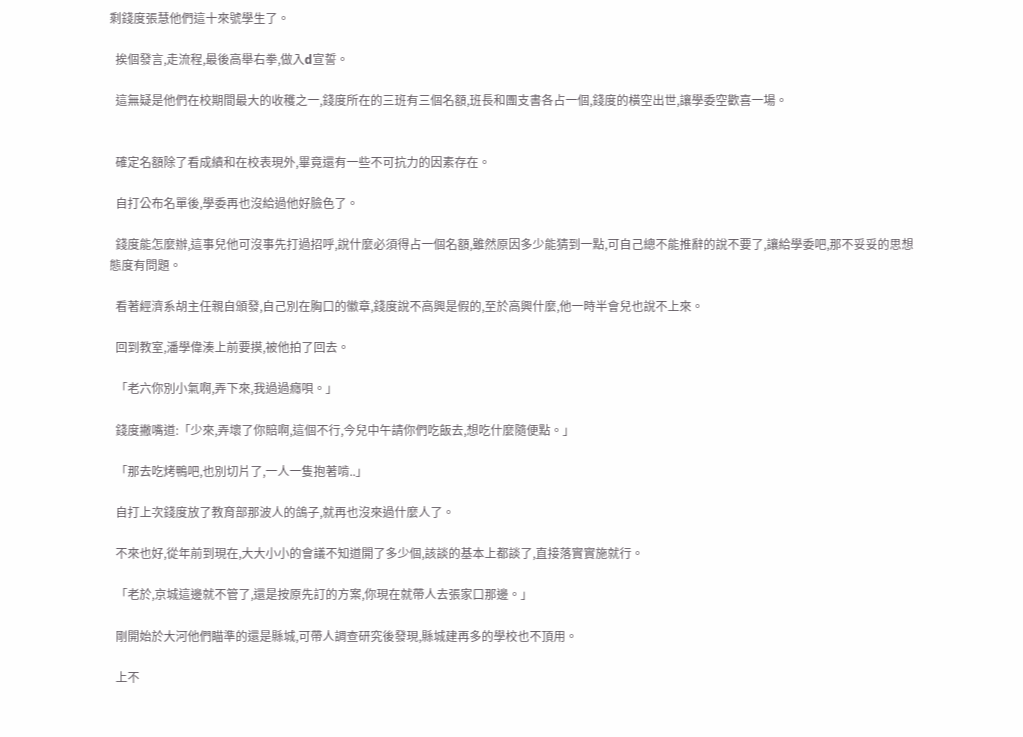剩錢度張慧他們這十來號學生了。

  挨個發言,走流程,最後高舉右拳,做入d宣誓。

  這無疑是他們在校期間最大的收穫之一,錢度所在的三班有三個名額,班長和團支書各占一個,錢度的橫空出世,讓學委空歡喜一場。


  確定名額除了看成績和在校表現外,畢竟還有一些不可抗力的因素存在。

  自打公布名單後,學委再也沒給過他好臉色了。

  錢度能怎麼辦,這事兒他可沒事先打過招呼,說什麼必須得占一個名額,雖然原因多少能猜到一點,可自己總不能推辭的說不要了,讓給學委吧,那不妥妥的思想態度有問題。

  看著經濟系胡主任親自頒發,自己別在胸口的徽章,錢度說不高興是假的,至於高興什麼,他一時半會兒也說不上來。

  回到教室,潘學偉湊上前要摸,被他拍了回去。

  「老六你別小氣啊,弄下來,我過過癮唄。」

  錢度撇嘴道:「少來,弄壞了你賠啊,這個不行,今兒中午請你們吃飯去,想吃什麼隨便點。」

  「那去吃烤鴨吧,也別切片了,一人一隻抱著啃..」

  自打上次錢度放了教育部那波人的鴿子,就再也沒來過什麼人了。

  不來也好,從年前到現在,大大小小的會議不知道開了多少個,該談的基本上都談了,直接落實實施就行。

  「老於,京城這邊就不管了,還是按原先訂的方案,你現在就帶人去張家口那邊。」

  剛開始於大河他們瞄準的還是縣城,可帶人調查研究後發現,縣城建再多的學校也不頂用。

  上不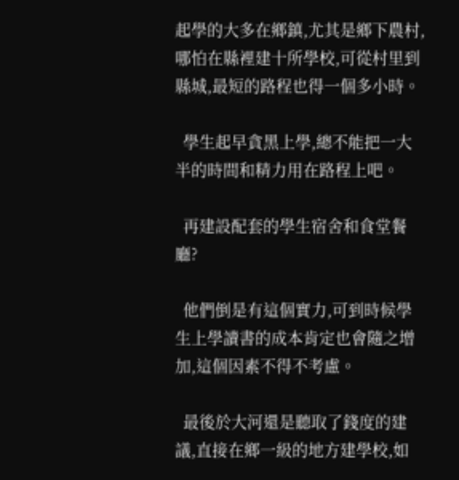起學的大多在鄉鎮,尤其是鄉下農村,哪怕在縣裡建十所學校,可從村里到縣城,最短的路程也得一個多小時。

  學生起早貪黑上學,總不能把一大半的時間和精力用在路程上吧。

  再建設配套的學生宿舍和食堂餐廳?

  他們倒是有這個實力,可到時候學生上學讀書的成本肯定也會隨之增加,這個因素不得不考慮。

  最後於大河還是聽取了錢度的建議,直接在鄉一級的地方建學校,如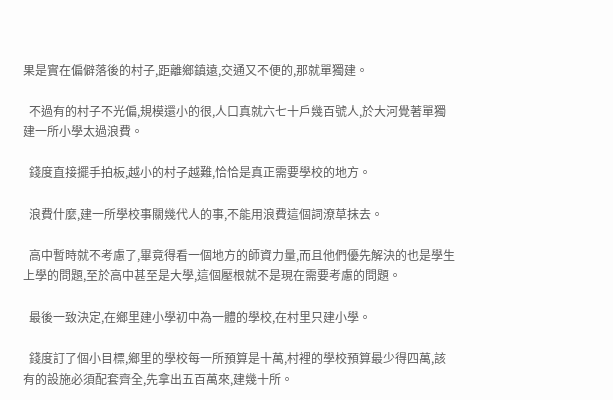果是實在偏僻落後的村子,距離鄉鎮遠,交通又不便的,那就單獨建。

  不過有的村子不光偏,規模還小的很,人口真就六七十戶幾百號人,於大河覺著單獨建一所小學太過浪費。

  錢度直接擺手拍板,越小的村子越難,恰恰是真正需要學校的地方。

  浪費什麼,建一所學校事關幾代人的事,不能用浪費這個詞潦草抹去。

  高中暫時就不考慮了,畢竟得看一個地方的師資力量,而且他們優先解決的也是學生上學的問題,至於高中甚至是大學,這個壓根就不是現在需要考慮的問題。

  最後一致決定,在鄉里建小學初中為一體的學校,在村里只建小學。

  錢度訂了個小目標,鄉里的學校每一所預算是十萬,村裡的學校預算最少得四萬,該有的設施必須配套齊全,先拿出五百萬來,建幾十所。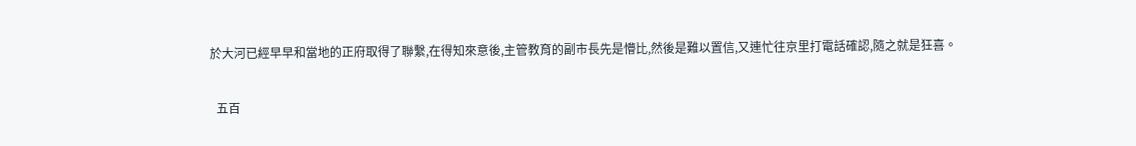於大河已經早早和當地的正府取得了聯繫,在得知來意後,主管教育的副市長先是懵比,然後是難以置信,又連忙往京里打電話確認,隨之就是狂喜。

  五百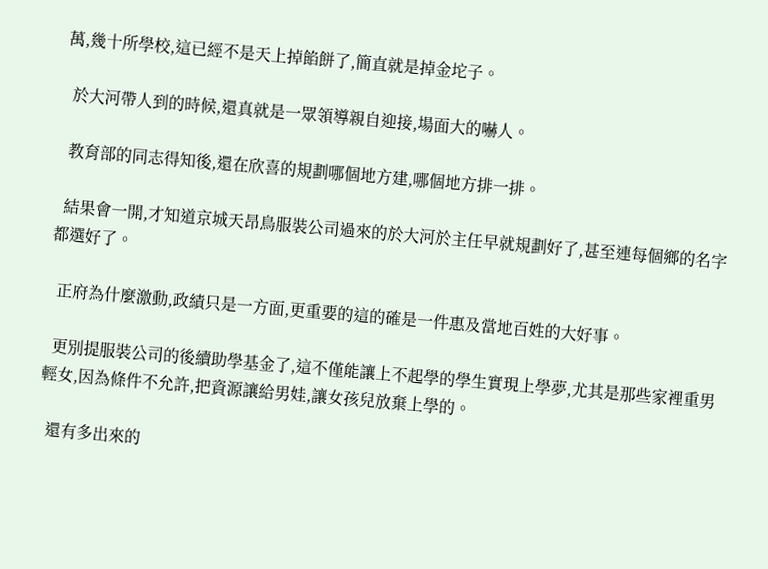萬,幾十所學校,這已經不是天上掉餡餅了,簡直就是掉金坨子。

  於大河帶人到的時候,還真就是一眾領導親自迎接,場面大的嚇人。

  教育部的同志得知後,還在欣喜的規劃哪個地方建,哪個地方排一排。

  結果會一開,才知道京城天昂鳥服裝公司過來的於大河於主任早就規劃好了,甚至連每個鄉的名字都選好了。

  正府為什麼激動,政績只是一方面,更重要的這的確是一件惠及當地百姓的大好事。

  更別提服裝公司的後續助學基金了,這不僅能讓上不起學的學生實現上學夢,尤其是那些家裡重男輕女,因為條件不允許,把資源讓給男娃,讓女孩兒放棄上學的。

  還有多出來的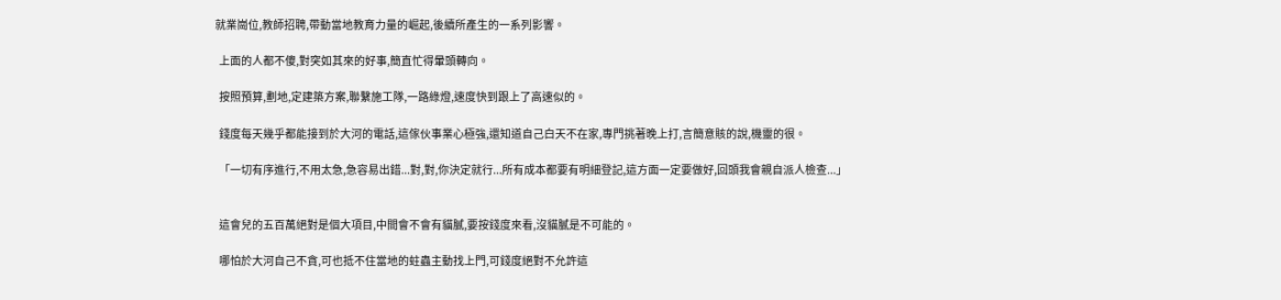就業崗位,教師招聘,帶動當地教育力量的崛起,後續所產生的一系列影響。

  上面的人都不傻,對突如其來的好事,簡直忙得暈頭轉向。

  按照預算,劃地,定建築方案,聯繫施工隊,一路綠燈,速度快到跟上了高速似的。

  錢度每天幾乎都能接到於大河的電話,這傢伙事業心極強,還知道自己白天不在家,專門挑著晚上打,言簡意賅的說,機靈的很。

  「一切有序進行,不用太急,急容易出錯...對,對,你決定就行...所有成本都要有明細登記,這方面一定要做好,回頭我會親自派人檢查...」


  這會兒的五百萬絕對是個大項目,中間會不會有貓膩,要按錢度來看,沒貓膩是不可能的。

  哪怕於大河自己不貪,可也抵不住當地的蛀蟲主動找上門,可錢度絕對不允許這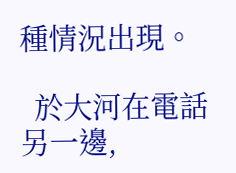種情況出現。

  於大河在電話另一邊,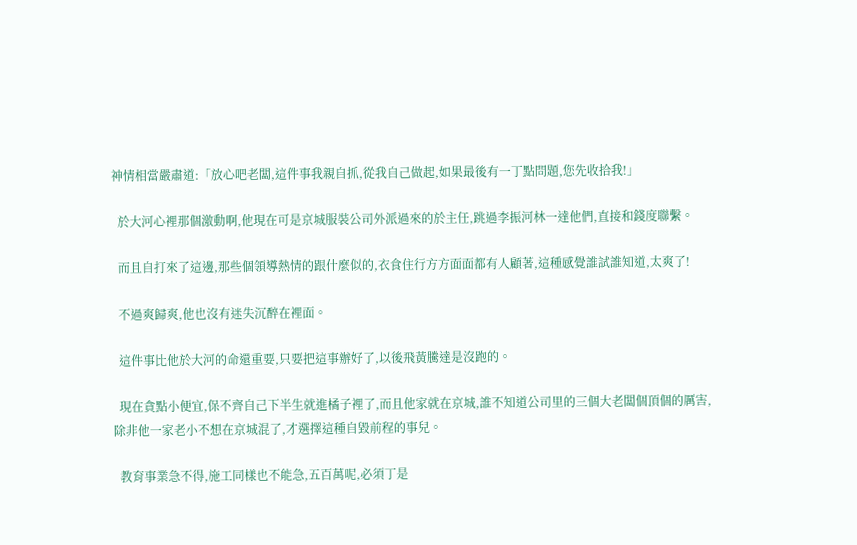神情相當嚴肅道:「放心吧老闆,這件事我親自抓,從我自己做起,如果最後有一丁點問題,您先收拾我!」

  於大河心裡那個激動啊,他現在可是京城服裝公司外派過來的於主任,跳過李振河林一達他們,直接和錢度聯繫。

  而且自打來了這邊,那些個領導熱情的跟什麼似的,衣食住行方方面面都有人顧著,這種感覺誰試誰知道,太爽了!

  不過爽歸爽,他也沒有迷失沉醉在裡面。

  這件事比他於大河的命還重要,只要把這事辦好了,以後飛黃騰達是沒跑的。

  現在貪點小便宜,保不齊自己下半生就進橘子裡了,而且他家就在京城,誰不知道公司里的三個大老闆個頂個的厲害,除非他一家老小不想在京城混了,才選擇這種自毀前程的事兒。

  教育事業急不得,施工同樣也不能急,五百萬呢,必須丁是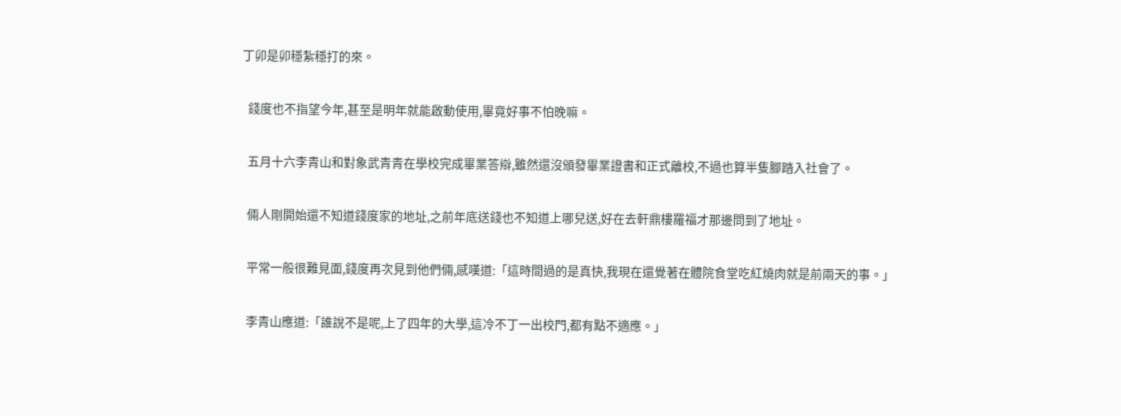丁卯是卯穩紮穩打的來。

  錢度也不指望今年,甚至是明年就能啟動使用,畢竟好事不怕晚嘛。

  五月十六李青山和對象武青青在學校完成畢業答辯,雖然還沒頒發畢業證書和正式離校,不過也算半隻腳踏入社會了。

  倆人剛開始還不知道錢度家的地址,之前年底送錢也不知道上哪兒送,好在去軒鼎樓羅福才那邊問到了地址。

  平常一般很難見面,錢度再次見到他們倆,感嘆道:「這時間過的是真快,我現在還覺著在體院食堂吃紅燒肉就是前兩天的事。」

  李青山應道:「誰說不是呢,上了四年的大學,這冷不丁一出校門,都有點不適應。」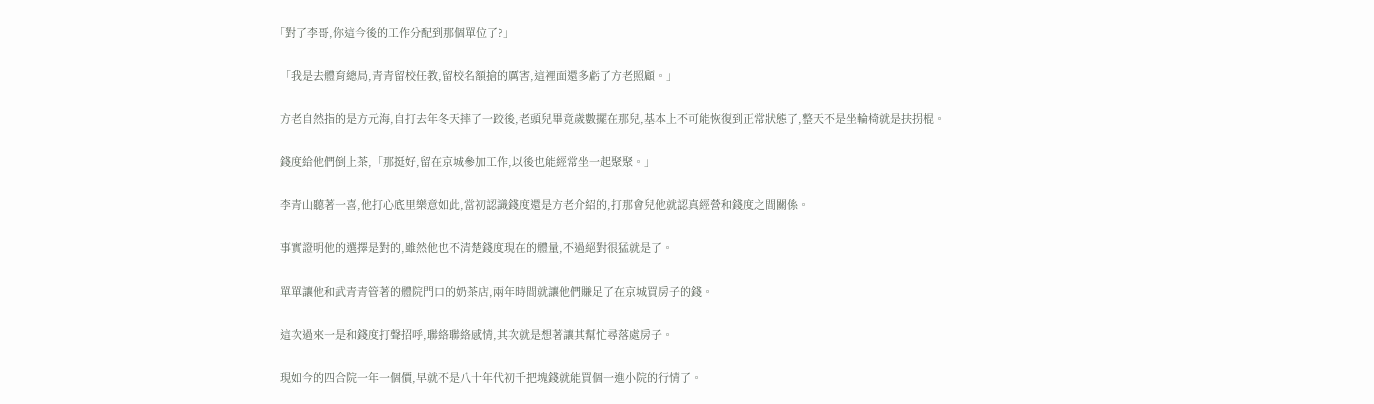「對了李哥,你這今後的工作分配到那個單位了?」

  「我是去體育總局,青青留校任教,留校名額搶的厲害,這裡面還多虧了方老照顧。」

  方老自然指的是方元海,自打去年冬天摔了一跤後,老頭兒畢竟歲數擺在那兒,基本上不可能恢復到正常狀態了,整天不是坐輪椅就是扶拐棍。

  錢度給他們倒上茶,「那挺好,留在京城參加工作,以後也能經常坐一起聚聚。」

  李青山聽著一喜,他打心底里樂意如此,當初認識錢度還是方老介紹的,打那會兒他就認真經營和錢度之間關係。

  事實證明他的選擇是對的,雖然他也不清楚錢度現在的體量,不過絕對很猛就是了。

  單單讓他和武青青管著的體院門口的奶茶店,兩年時間就讓他們賺足了在京城買房子的錢。

  這次過來一是和錢度打聲招呼,聯絡聯絡感情,其次就是想著讓其幫忙尋落處房子。

  現如今的四合院一年一個價,早就不是八十年代初千把塊錢就能買個一進小院的行情了。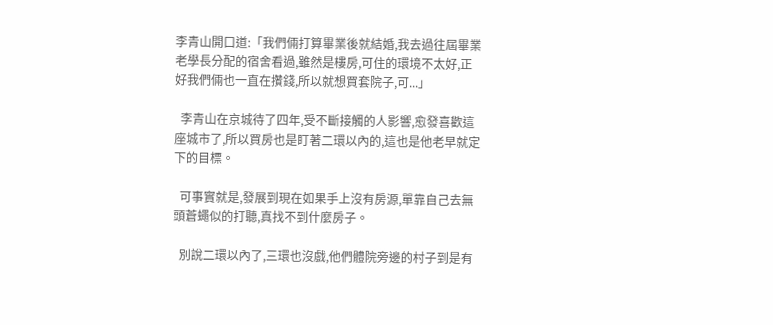李青山開口道:「我們倆打算畢業後就結婚,我去過往屆畢業老學長分配的宿舍看過,雖然是樓房,可住的環境不太好,正好我們倆也一直在攢錢,所以就想買套院子,可...」

  李青山在京城待了四年,受不斷接觸的人影響,愈發喜歡這座城市了,所以買房也是盯著二環以內的,這也是他老早就定下的目標。

  可事實就是,發展到現在如果手上沒有房源,單靠自己去無頭蒼蠅似的打聽,真找不到什麼房子。

  別說二環以內了,三環也沒戲,他們體院旁邊的村子到是有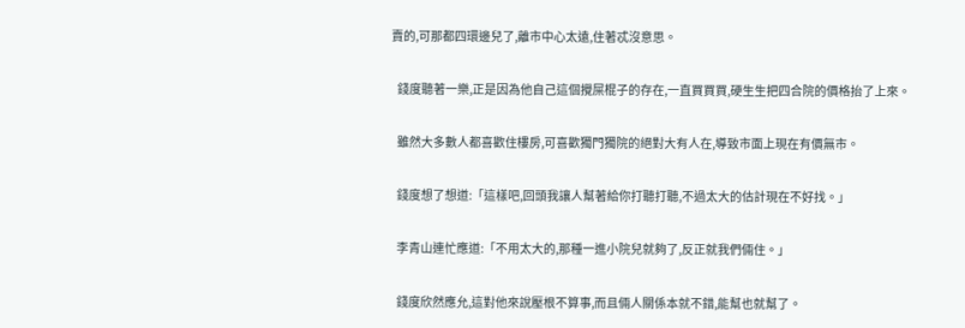賣的,可那都四環邊兒了,離市中心太遠,住著忒沒意思。

  錢度聽著一樂,正是因為他自己這個攪屎棍子的存在,一直買買買,硬生生把四合院的價格抬了上來。

  雖然大多數人都喜歡住樓房,可喜歡獨門獨院的絕對大有人在,導致市面上現在有價無市。

  錢度想了想道:「這樣吧,回頭我讓人幫著給你打聽打聽,不過太大的估計現在不好找。」

  李青山連忙應道:「不用太大的,那種一進小院兒就夠了,反正就我們倆住。」

  錢度欣然應允,這對他來說壓根不算事,而且倆人關係本就不錯,能幫也就幫了。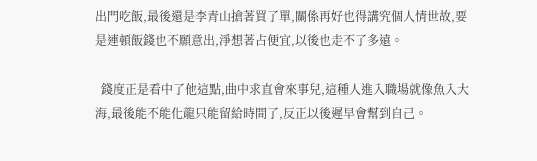出門吃飯,最後還是李青山搶著買了單,關係再好也得講究個人情世故,要是連頓飯錢也不願意出,淨想著占便宜,以後也走不了多遠。

  錢度正是看中了他這點,曲中求直會來事兒,這種人進入職場就像魚入大海,最後能不能化龍只能留給時間了,反正以後遲早會幫到自己。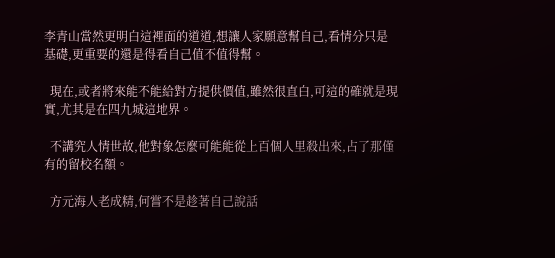李青山當然更明白這裡面的道道,想讓人家願意幫自己,看情分只是基礎,更重要的還是得看自己值不值得幫。

  現在,或者將來能不能給對方提供價值,雖然很直白,可這的確就是現實,尤其是在四九城這地界。

  不講究人情世故,他對象怎麼可能能從上百個人里殺出來,占了那僅有的留校名額。

  方元海人老成精,何嘗不是趁著自己說話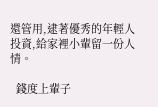還管用,逮著優秀的年輕人投資,給家裡小輩留一份人情。

  錢度上輩子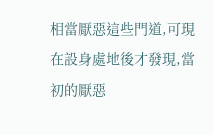相當厭惡這些門道,可現在設身處地後才發現,當初的厭惡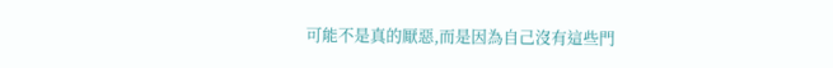可能不是真的厭惡,而是因為自己沒有這些門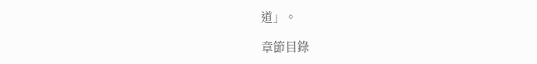道」。

章節目錄